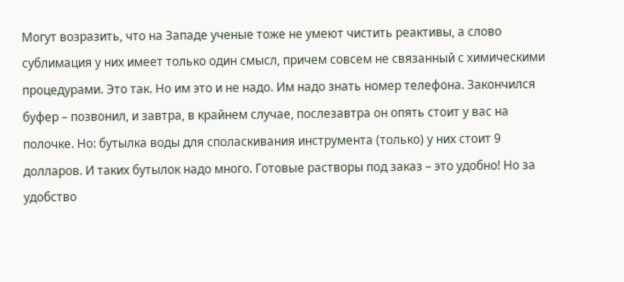Могут возразить, что на Западе ученые тоже не умеют чистить реактивы, а слово сублимация у них имеет только один смысл, причем совсем не связанный с химическими процедурами. Это так. Но им это и не надо. Им надо знать номер телефона. Закончился буфер – позвонил, и завтра, в крайнем случае, послезавтра он опять стоит у вас на полочке. Но: бутылка воды для споласкивания инструмента (только) у них стоит 9 долларов. И таких бутылок надо много. Готовые растворы под заказ – это удобно! Но за удобство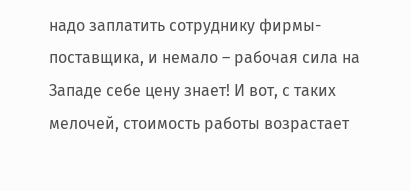надо заплатить сотруднику фирмы-поставщика, и немало – рабочая сила на Западе себе цену знает! И вот, с таких мелочей, стоимость работы возрастает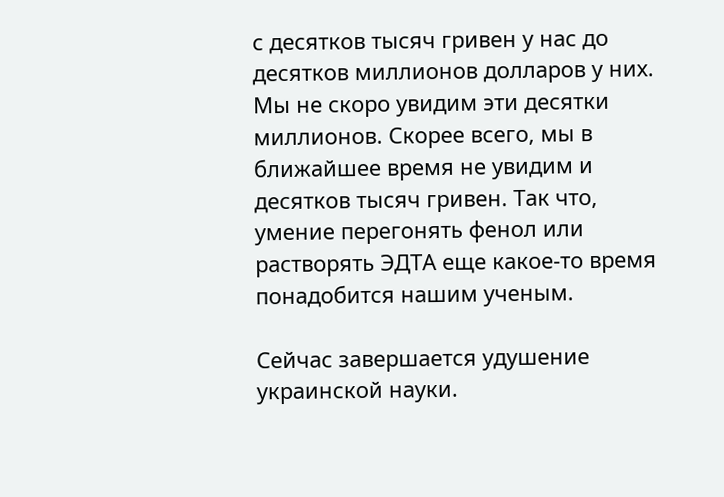с десятков тысяч гривен у нас до десятков миллионов долларов у них. Мы не скоро увидим эти десятки миллионов. Скорее всего, мы в ближайшее время не увидим и десятков тысяч гривен. Так что, умение перегонять фенол или растворять ЭДТА еще какое-то время понадобится нашим ученым.

Сейчас завершается удушение украинской науки.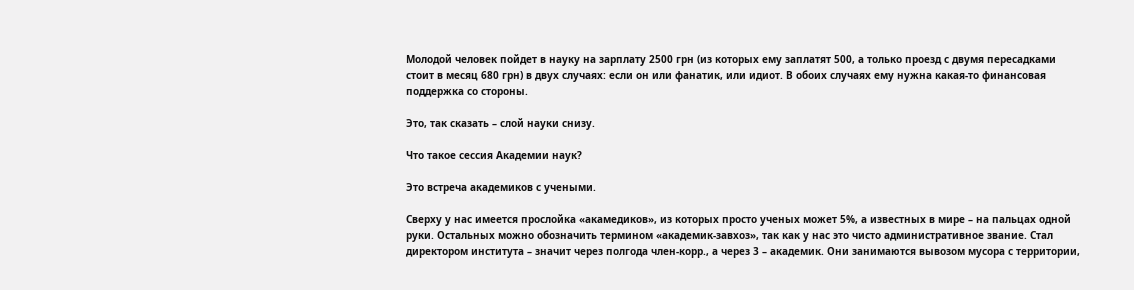Молодой человек пойдет в науку на зарплату 2500 грн (из которых ему заплатят 500, а только проезд с двумя пересадками стоит в месяц 680 грн) в двух случаях: если он или фанатик, или идиот. В обоих случаях ему нужна какая-то финансовая поддержка со стороны.

Это, так сказать – слой науки снизу.

Что такое сессия Академии наук?

Это встреча академиков с учеными.

Сверху у нас имеется прослойка «акамедиков», из которых просто ученых может 5%, а известных в мире – на пальцах одной руки. Остальных можно обозначить термином «академик-завхоз», так как у нас это чисто административное звание. Стал директором института – значит через полгода член-корр., а через 3 – академик. Они занимаются вывозом мусора с территории,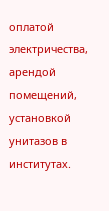оплатой электричества, арендой помещений, установкой унитазов в институтах.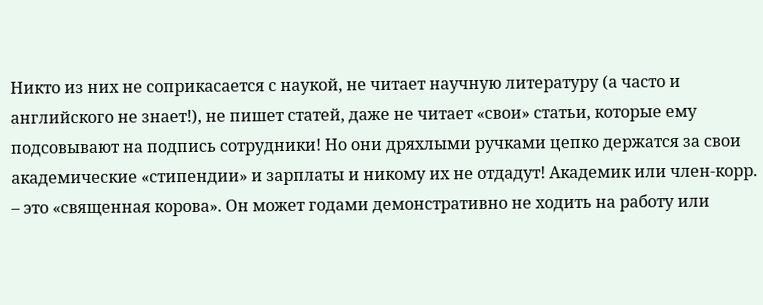Никто из них не соприкасается с наукой, не читает научную литературу (а часто и английского не знает!), не пишет статей, даже не читает «свои» статьи, которые ему подсовывают на подпись сотрудники! Но они дряхлыми ручками цепко держатся за свои академические «стипендии» и зарплаты и никому их не отдадут! Академик или член-корр. – это «священная корова». Он может годами демонстративно не ходить на работу или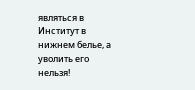являться в Институт в нижнем белье, а уволить его нельзя!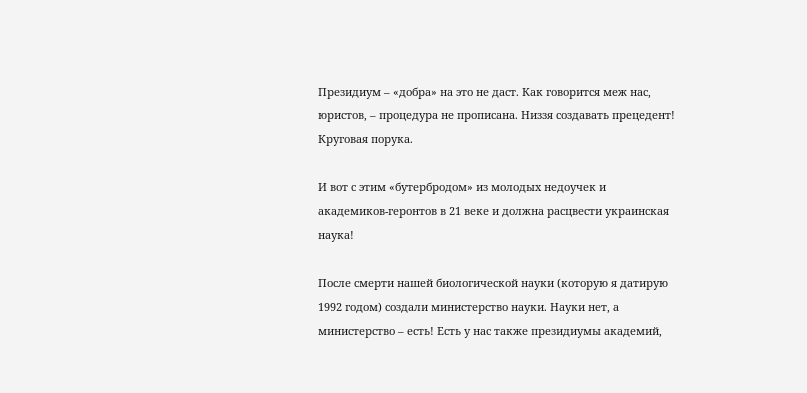Президиум – «добра» на это не даст. Как говорится меж нас, юристов, – процедура не прописана. Низзя создавать прецедент! Круговая порука.

И вот с этим «бутербродом» из молодых недоучек и академиков-геронтов в 21 веке и должна расцвести украинская наука!

После смерти нашей биологической науки (которую я датирую 1992 годом) создали министерство науки. Науки нет, а министерство – есть! Есть у нас также президиумы академий,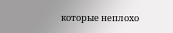которые неплохо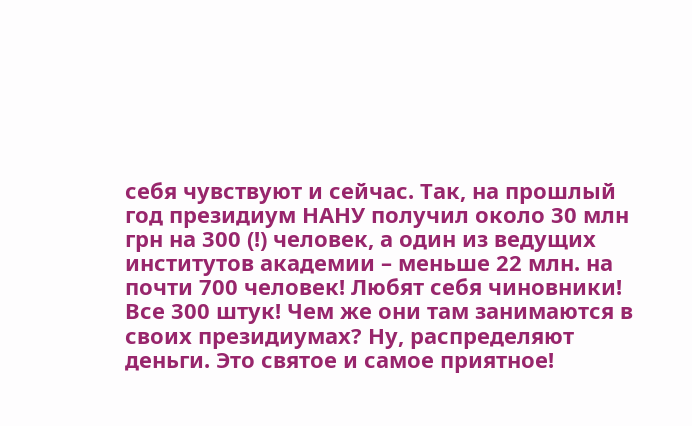себя чувствуют и сейчас. Так, на прошлый год президиум НАНУ получил около 30 млн грн на 300 (!) человек, а один из ведущих институтов академии – меньше 22 млн. на почти 700 человек! Любят себя чиновники! Все 300 штук! Чем же они там занимаются в своих президиумах? Ну, распределяют деньги. Это святое и самое приятное!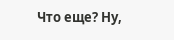Что еще? Ну,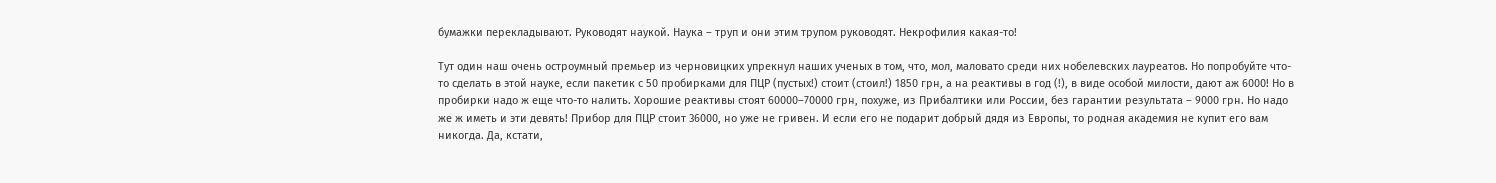бумажки перекладывают. Руководят наукой. Наука – труп и они этим трупом руководят. Некрофилия какая-то!

Тут один наш очень остроумный премьер из черновицких упрекнул наших ученых в том, что, мол, маловато среди них нобелевских лауреатов. Но попробуйте что-то сделать в этой науке, если пакетик с 50 пробирками для ПЦР (пустых!) стоит (стоил!) 1850 грн, а на реактивы в год (!), в виде особой милости, дают аж 6000! Но в пробирки надо ж еще что-то налить. Хорошие реактивы стоят 60000–70000 грн, похуже, из Прибалтики или России, без гарантии результата – 9000 грн. Но надо же ж иметь и эти девять! Прибор для ПЦР стоит 36000, но уже не гривен. И если его не подарит добрый дядя из Европы, то родная академия не купит его вам никогда. Да, кстати,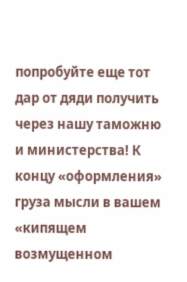попробуйте еще тот дар от дяди получить через нашу таможню и министерства! К концу «оформления» груза мысли в вашем «кипящем возмущенном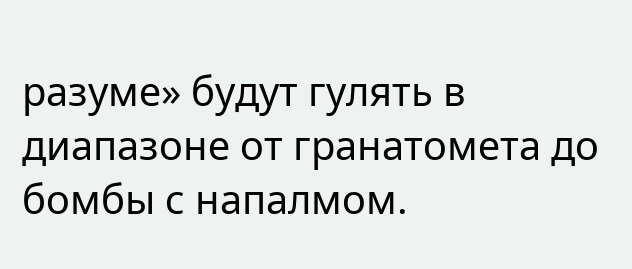разуме» будут гулять в диапазоне от гранатомета до бомбы с напалмом.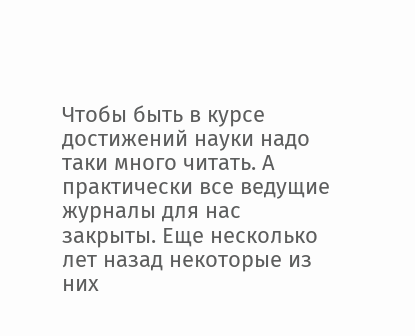Чтобы быть в курсе достижений науки надо таки много читать. А практически все ведущие журналы для нас закрыты. Еще несколько лет назад некоторые из них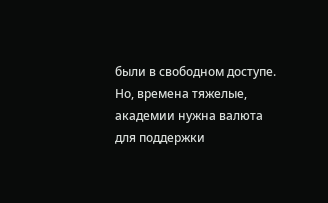были в свободном доступе. Но, времена тяжелые, академии нужна валюта для поддержки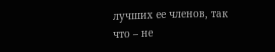лучших ее членов, так что – не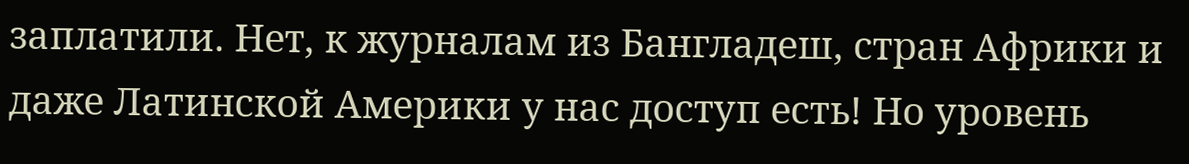заплатили. Нет, к журналам из Бангладеш, стран Африки и даже Латинской Америки у нас доступ есть! Но уровень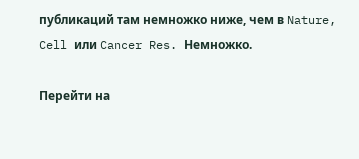публикаций там немножко ниже, чем в Nature, Cell или Cancer Res. Немножко.

Перейти на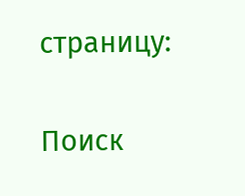страницу:

Поиск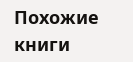Похожие книги